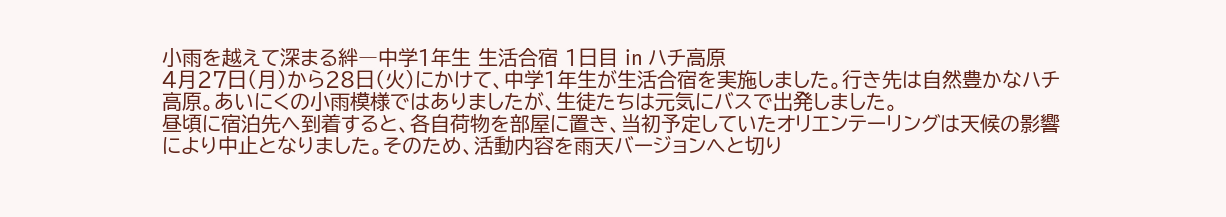小雨を越えて深まる絆―中学1年生 生活合宿 1日目 in ハチ高原
4月27日(月)から28日(火)にかけて、中学1年生が生活合宿を実施しました。行き先は自然豊かなハチ高原。あいにくの小雨模様ではありましたが、生徒たちは元気にバスで出発しました。
昼頃に宿泊先へ到着すると、各自荷物を部屋に置き、当初予定していたオリエンテーリングは天候の影響により中止となりました。そのため、活動内容を雨天バージョンへと切り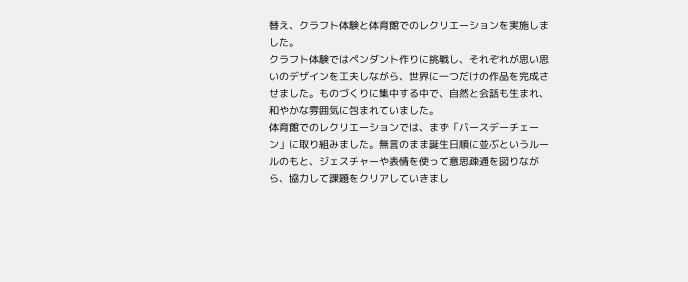替え、クラフト体験と体育館でのレクリエーションを実施しました。
クラフト体験ではペンダント作りに挑戦し、それぞれが思い思いのデザインを工夫しながら、世界に一つだけの作品を完成させました。ものづくりに集中する中で、自然と会話も生まれ、和やかな雰囲気に包まれていました。
体育館でのレクリエーションでは、まず「バースデーチェーン」に取り組みました。無言のまま誕生日順に並ぶというルールのもと、ジェスチャーや表情を使って意思疎通を図りながら、協力して課題をクリアしていきまし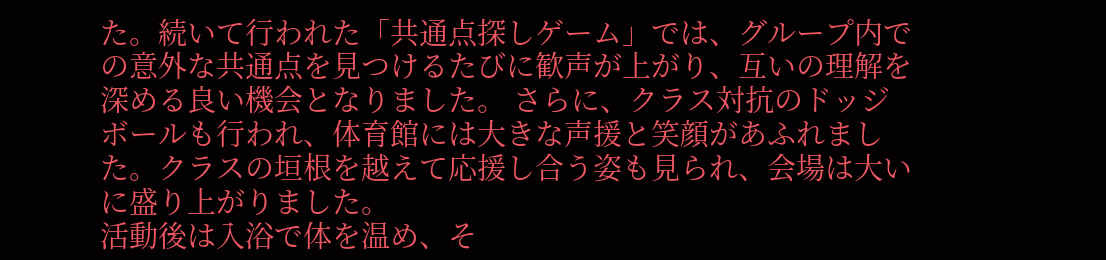た。続いて行われた「共通点探しゲーム」では、グループ内での意外な共通点を見つけるたびに歓声が上がり、互いの理解を深める良い機会となりました。 さらに、クラス対抗のドッジボールも行われ、体育館には大きな声援と笑顔があふれました。クラスの垣根を越えて応援し合う姿も見られ、会場は大いに盛り上がりました。
活動後は入浴で体を温め、そ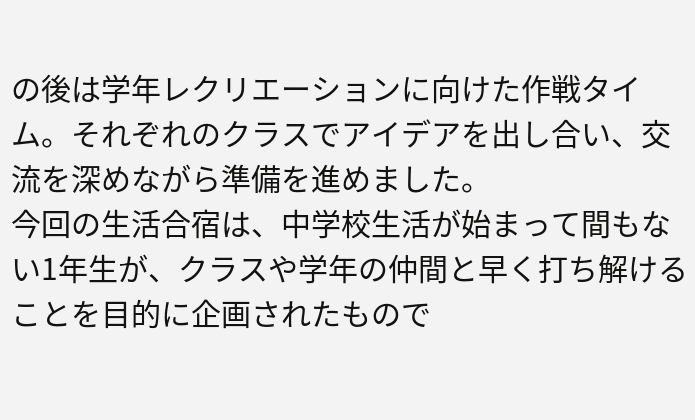の後は学年レクリエーションに向けた作戦タイム。それぞれのクラスでアイデアを出し合い、交流を深めながら準備を進めました。
今回の生活合宿は、中学校生活が始まって間もない1年生が、クラスや学年の仲間と早く打ち解けることを目的に企画されたもので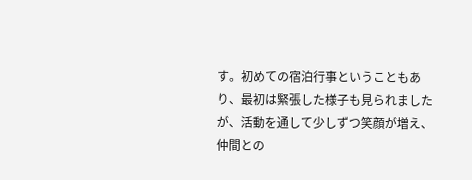す。初めての宿泊行事ということもあり、最初は緊張した様子も見られましたが、活動を通して少しずつ笑顔が増え、仲間との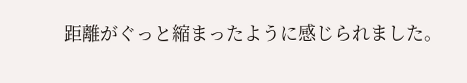距離がぐっと縮まったように感じられました。